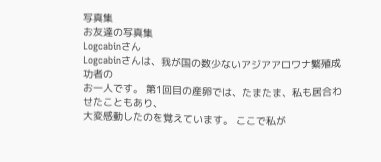写真集
お友達の写真集
Logcabinさん
Logcabinさんは、我が国の数少ないアジアアロワナ繁殖成功者の
お一人です。 第1回目の産卵では、たまたま、私も居合わせたこともあり、
大変感動したのを覚えています。 ここで私が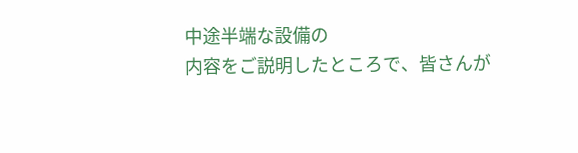中途半端な設備の
内容をご説明したところで、皆さんが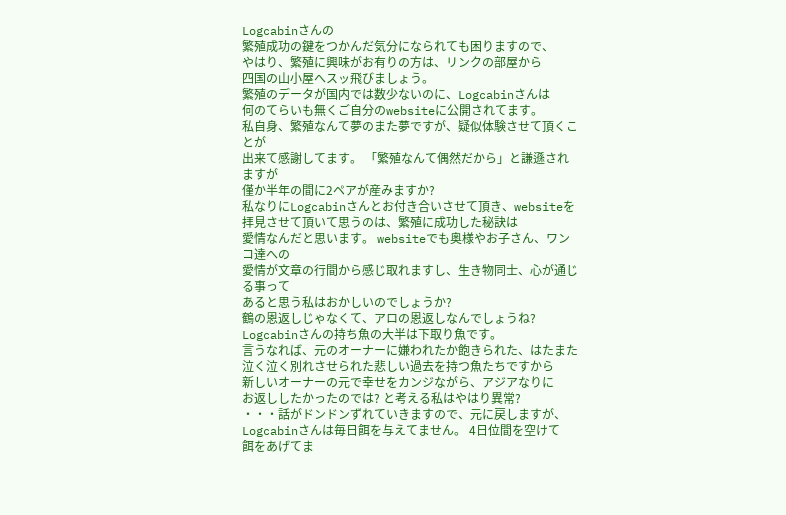Logcabinさんの
繁殖成功の鍵をつかんだ気分になられても困りますので、
やはり、繁殖に興味がお有りの方は、リンクの部屋から
四国の山小屋へスッ飛びましょう。
繁殖のデータが国内では数少ないのに、Logcabinさんは
何のてらいも無くご自分のwebsiteに公開されてます。
私自身、繁殖なんて夢のまた夢ですが、疑似体験させて頂くことが
出来て感謝してます。 「繁殖なんて偶然だから」と謙遜されますが
僅か半年の間に2ペアが産みますか?
私なりにLogcabinさんとお付き合いさせて頂き、websiteを
拝見させて頂いて思うのは、繁殖に成功した秘訣は
愛情なんだと思います。 websiteでも奥様やお子さん、ワンコ達への
愛情が文章の行間から感じ取れますし、生き物同士、心が通じる事って
あると思う私はおかしいのでしょうか?
鶴の恩返しじゃなくて、アロの恩返しなんでしょうね?
Logcabinさんの持ち魚の大半は下取り魚です。
言うなれば、元のオーナーに嫌われたか飽きられた、はたまた
泣く泣く別れさせられた悲しい過去を持つ魚たちですから
新しいオーナーの元で幸せをカンジながら、アジアなりに
お返ししたかったのでは? と考える私はやはり異常?
・・・話がドンドンずれていきますので、元に戻しますが、
Logcabinさんは毎日餌を与えてません。 4日位間を空けて
餌をあげてま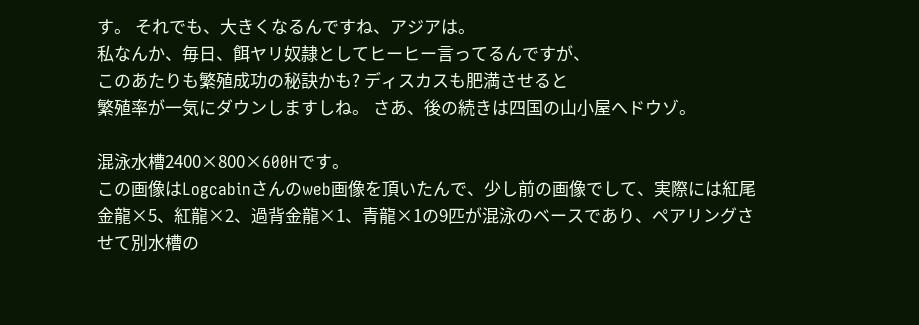す。 それでも、大きくなるんですね、アジアは。
私なんか、毎日、餌ヤリ奴隷としてヒーヒー言ってるんですが、
このあたりも繁殖成功の秘訣かも? ディスカスも肥満させると
繁殖率が一気にダウンしますしね。 さあ、後の続きは四国の山小屋へドウゾ。

混泳水槽2400×800×600Hです。
この画像はLogcabinさんのweb画像を頂いたんで、少し前の画像でして、実際には紅尾金龍×5、紅龍×2、過背金龍×1、青龍×1の9匹が混泳のベースであり、ペアリングさせて別水槽の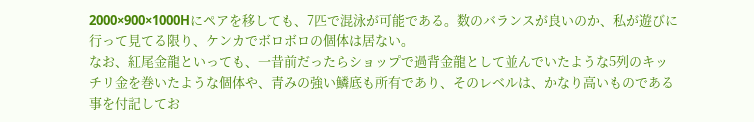2000×900×1000Hにペアを移しても、7匹で混泳が可能である。数のバランスが良いのか、私が遊びに行って見てる限り、ケンカでボロボロの個体は居ない。
なお、紅尾金龍といっても、一昔前だったらショップで過背金龍として並んでいたような5列のキッチリ金を巻いたような個体や、青みの強い鱗底も所有であり、そのレベルは、かなり高いものである事を付記してお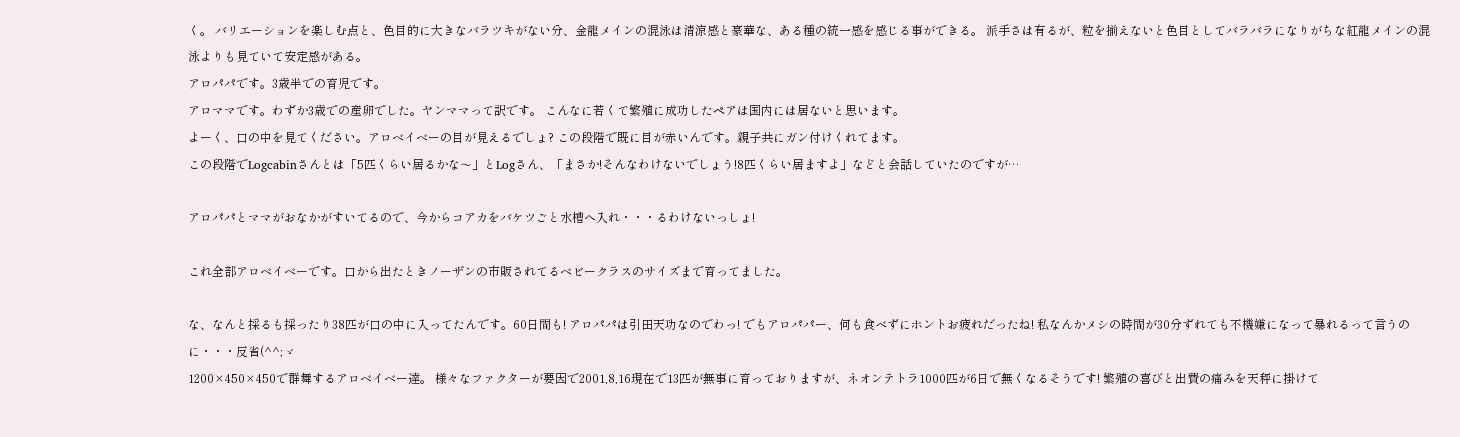く。 バリエーションを楽しむ点と、色目的に大きなバラツキがない分、金龍メインの混泳は清涼感と豪華な、ある種の統一感を感じる事ができる。 派手さは有るが、粒を揃えないと色目としてバラバラになりがちな紅龍メインの混泳よりも見ていて安定感がある。
アロパパです。3歳半での育児です。
アロママです。わずか3歳での産卵でした。ヤンママって訳です。 こんなに若くて繁殖に成功したペアは国内には居ないと思います。
よーく、口の中を見てください。アロベイベーの目が見えるでしょ? この段階で既に目が赤いんです。親子共にガン付けくれてます。
この段階でLogcabinさんとは「5匹くらい居るかな〜」とLogさん、「まさか!そんなわけないでしょう!8匹くらい居ますよ」などと会話していたのですが…

アロパパとママがおなかがすいてるので、今からコアカをバケツごと水槽へ入れ・・・るわけないっしょ!

これ全部アロベイベーです。口から出たときノーザンの市販されてるベビークラスのサイズまで育ってました。

な、なんと採るも採ったり38匹が口の中に入ってたんです。60日間も! アロパパは引田天功なのでわっ! でもアロパパー、何も食べずにホントお疲れだったね! 私なんかメシの時間が30分ずれても不機嫌になって暴れるって言うのに・・・反省(^^;ゞ
1200×450×450で群舞するアロベイベー達。 様々なファクターが要因で2001,8,16現在で13匹が無事に育っておりますが、ネオンテトラ1000匹が6日で無くなるそうです! 繁殖の喜びと出費の痛みを天秤に掛けて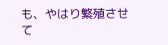も、やはり繁殖させて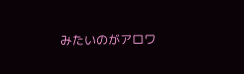みたいのがアロワ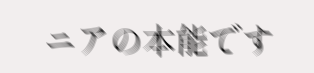ニアの本能です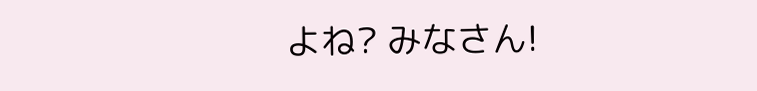よね? みなさん!